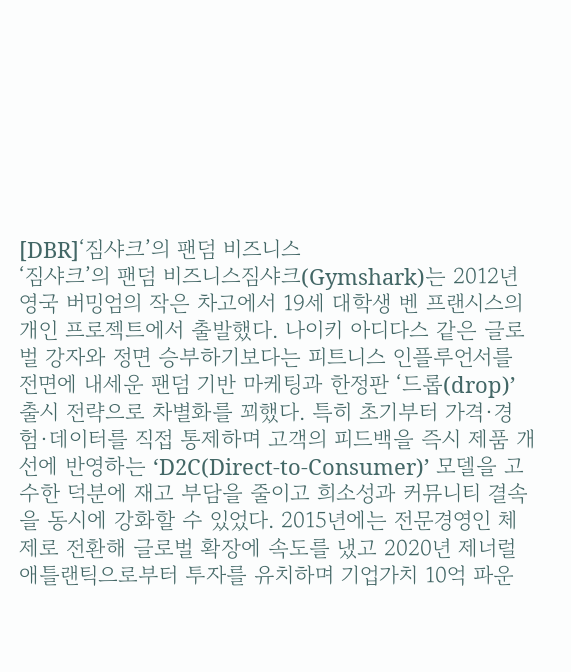[DBR]‘짐샤크’의 팬덤 비즈니스
‘짐샤크’의 팬덤 비즈니스짐샤크(Gymshark)는 2012년 영국 버밍엄의 작은 차고에서 19세 대학생 벤 프랜시스의 개인 프로젝트에서 출발했다. 나이키 아디다스 같은 글로벌 강자와 정면 승부하기보다는 피트니스 인플루언서를 전면에 내세운 팬덤 기반 마케팅과 한정판 ‘드롭(drop)’ 출시 전략으로 차별화를 꾀했다. 특히 초기부터 가격·경험·데이터를 직접 통제하며 고객의 피드백을 즉시 제품 개선에 반영하는 ‘D2C(Direct-to-Consumer)’ 모델을 고수한 덕분에 재고 부담을 줄이고 희소성과 커뮤니티 결속을 동시에 강화할 수 있었다. 2015년에는 전문경영인 체제로 전환해 글로벌 확장에 속도를 냈고 2020년 제너럴 애틀랜틱으로부터 투자를 유치하며 기업가치 10억 파운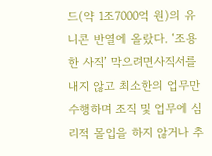드(약 1조7000억 원)의 유니콘 반열에 올랐다. ‘조용한 사직’ 막으려면사직서를 내지 않고 최소한의 업무만 수행하며 조직 및 업무에 심리적 몰입을 하지 않거나 추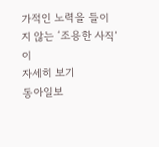가적인 노력을 들이지 않는 ‘조용한 사직’이
자세히 보기
동아일보